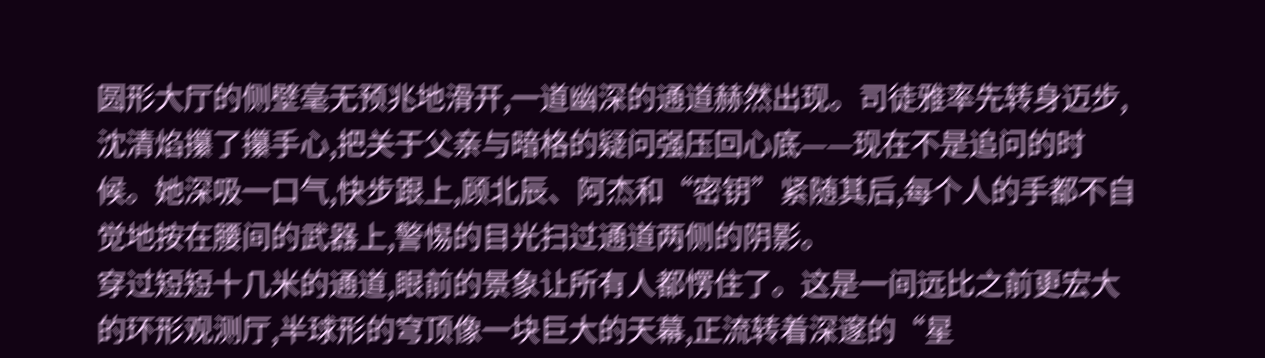圆形大厅的侧壁毫无预兆地滑开,一道幽深的通道赫然出现。司徒雅率先转身迈步,沈清焰攥了攥手心,把关于父亲与暗格的疑问强压回心底——现在不是追问的时候。她深吸一口气,快步跟上,顾北辰、阿杰和“密钥”紧随其后,每个人的手都不自觉地按在腰间的武器上,警惕的目光扫过通道两侧的阴影。
穿过短短十几米的通道,眼前的景象让所有人都愣住了。这是一间远比之前更宏大的环形观测厅,半球形的穹顶像一块巨大的天幕,正流转着深邃的“星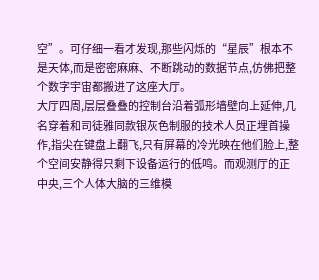空”。可仔细一看才发现,那些闪烁的“星辰”根本不是天体,而是密密麻麻、不断跳动的数据节点,仿佛把整个数字宇宙都搬进了这座大厅。
大厅四周,层层叠叠的控制台沿着弧形墙壁向上延伸,几名穿着和司徒雅同款银灰色制服的技术人员正埋首操作,指尖在键盘上翻飞,只有屏幕的冷光映在他们脸上,整个空间安静得只剩下设备运行的低鸣。而观测厅的正中央,三个人体大脑的三维模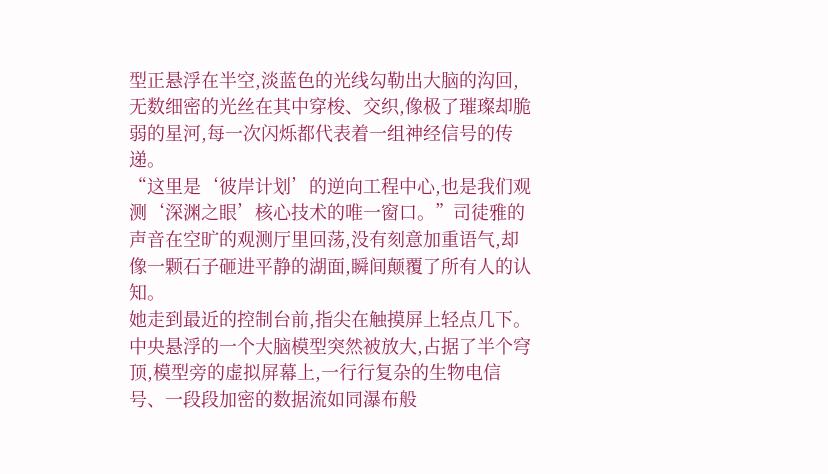型正悬浮在半空,淡蓝色的光线勾勒出大脑的沟回,无数细密的光丝在其中穿梭、交织,像极了璀璨却脆弱的星河,每一次闪烁都代表着一组神经信号的传递。
“这里是‘彼岸计划’的逆向工程中心,也是我们观测‘深渊之眼’核心技术的唯一窗口。”司徒雅的声音在空旷的观测厅里回荡,没有刻意加重语气,却像一颗石子砸进平静的湖面,瞬间颠覆了所有人的认知。
她走到最近的控制台前,指尖在触摸屏上轻点几下。中央悬浮的一个大脑模型突然被放大,占据了半个穹顶,模型旁的虚拟屏幕上,一行行复杂的生物电信号、一段段加密的数据流如同瀑布般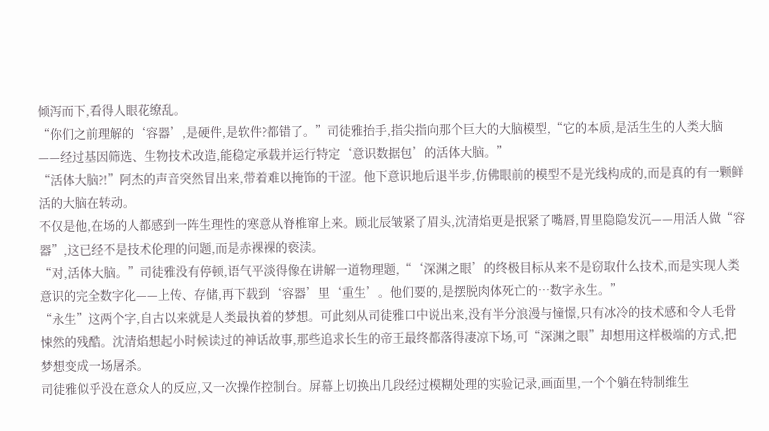倾泻而下,看得人眼花缭乱。
“你们之前理解的‘容器’,是硬件,是软件?都错了。”司徒雅抬手,指尖指向那个巨大的大脑模型,“它的本质,是活生生的人类大脑——经过基因筛选、生物技术改造,能稳定承载并运行特定‘意识数据包’的活体大脑。”
“活体大脑?!”阿杰的声音突然冒出来,带着难以掩饰的干涩。他下意识地后退半步,仿佛眼前的模型不是光线构成的,而是真的有一颗鲜活的大脑在转动。
不仅是他,在场的人都感到一阵生理性的寒意从脊椎窜上来。顾北辰皱紧了眉头,沈清焰更是抿紧了嘴唇,胃里隐隐发沉——用活人做“容器”,这已经不是技术伦理的问题,而是赤裸裸的亵渎。
“对,活体大脑。”司徒雅没有停顿,语气平淡得像在讲解一道物理题,“‘深渊之眼’的终极目标从来不是窃取什么技术,而是实现人类意识的完全数字化——上传、存储,再下载到‘容器’里‘重生’。他们要的,是摆脱肉体死亡的…数字永生。”
“永生”这两个字,自古以来就是人类最执着的梦想。可此刻从司徒雅口中说出来,没有半分浪漫与憧憬,只有冰冷的技术感和令人毛骨悚然的残酷。沈清焰想起小时候读过的神话故事,那些追求长生的帝王最终都落得凄凉下场,可“深渊之眼”却想用这样极端的方式,把梦想变成一场屠杀。
司徒雅似乎没在意众人的反应,又一次操作控制台。屏幕上切换出几段经过模糊处理的实验记录,画面里,一个个躺在特制维生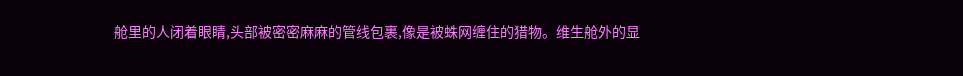舱里的人闭着眼睛,头部被密密麻麻的管线包裹,像是被蛛网缠住的猎物。维生舱外的显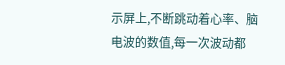示屏上,不断跳动着心率、脑电波的数值,每一次波动都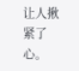让人揪紧了心。